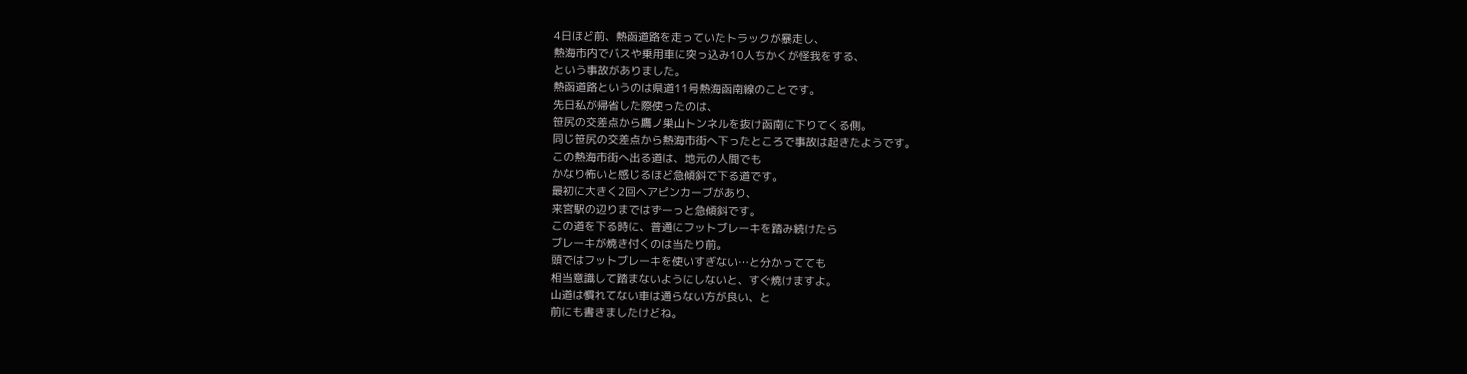4日ほど前、熱函道路を走っていたトラックが暴走し、
熱海市内でバスや乗用車に突っ込み10人ちかくが怪我をする、
という事故がありました。
熱函道路というのは県道11号熱海函南線のことです。
先日私が帰省した際使ったのは、
笹尻の交差点から鷹ノ巣山トンネルを抜け函南に下りてくる側。
同じ笹尻の交差点から熱海市街へ下ったところで事故は起きたようです。
この熱海市街へ出る道は、地元の人間でも
かなり怖いと感じるほど急傾斜で下る道です。
最初に大きく2回ヘアピンカーブがあり、
来宮駅の辺りまではずーっと急傾斜です。
この道を下る時に、普通にフットブレーキを踏み続けたら
ブレーキが焼き付くのは当たり前。
頭ではフットブレーキを使いすぎない…と分かってても
相当意識して踏まないようにしないと、すぐ焼けますよ。
山道は慣れてない車は通らない方が良い、と
前にも書きましたけどね。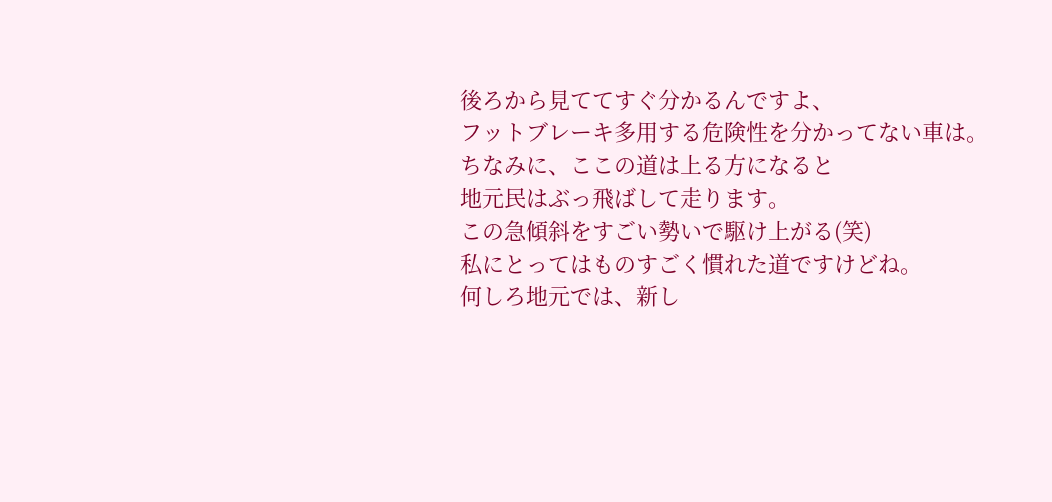後ろから見ててすぐ分かるんですよ、
フットブレーキ多用する危険性を分かってない車は。
ちなみに、ここの道は上る方になると
地元民はぶっ飛ばして走ります。
この急傾斜をすごい勢いで駆け上がる(笑)
私にとってはものすごく慣れた道ですけどね。
何しろ地元では、新し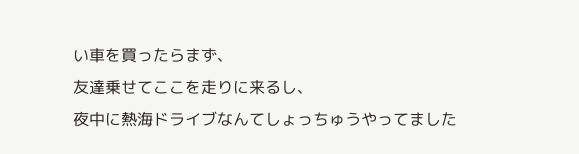い車を買ったらまず、
友達乗せてここを走りに来るし、
夜中に熱海ドライブなんてしょっちゅうやってました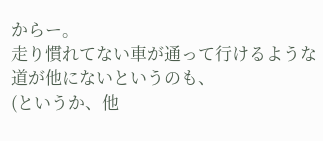からー。
走り慣れてない車が通って行けるような道が他にないというのも、
(というか、他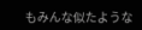もみんな似たような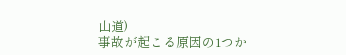山道)
事故が起こる原因の1つか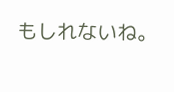もしれないね。